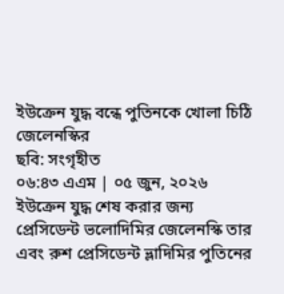ইউক্রেন যুদ্ধ বন্ধে পুতিনকে খোলা চিঠি জেলেনস্কির
ছবি: সংগৃহীত
০৬:৪৩ এএম | ০৫ জুন, ২০২৬
ইউক্রেন যুদ্ধ শেষ করার জন্য প্রেসিডেন্ট ভলোদিমির জেলেনস্কি তার এবং রুশ প্রেসিডেন্ট ভ্লাদিমির পুতিনের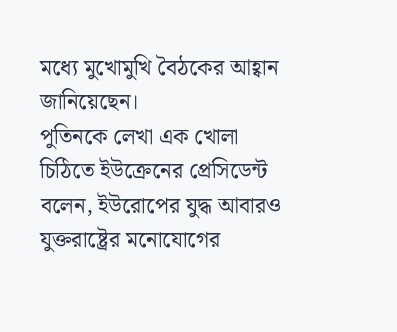মধ্যে মুখোমুখি বৈঠকের আহ্বান জানিয়েছেন।
পুতিনকে লেখা এক খোলা চিঠিতে ইউক্রেনের প্রেসিডেন্ট বলেন, ইউরোপের যুদ্ধ আবারও যুক্তরাষ্ট্রের মনোযোগের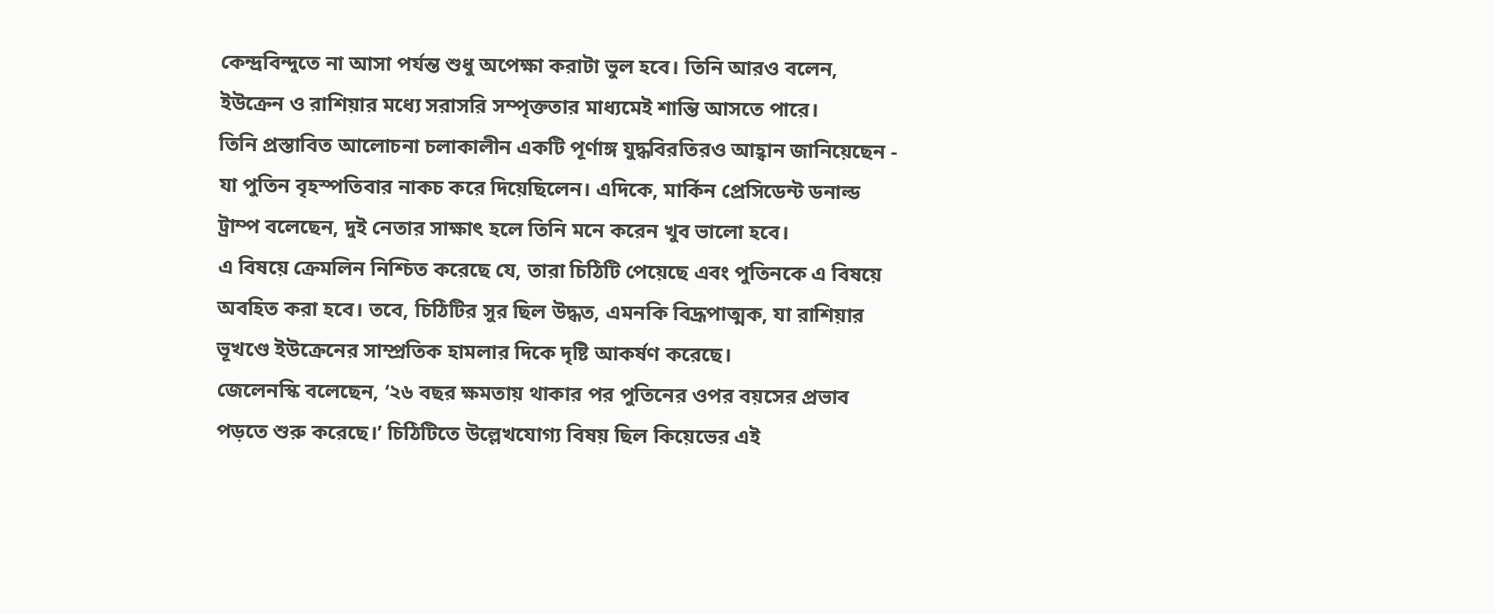কেন্দ্রবিন্দুতে না আসা পর্যন্ত শুধু অপেক্ষা করাটা ভুল হবে। তিনি আরও বলেন, ইউক্রেন ও রাশিয়ার মধ্যে সরাসরি সম্পৃক্ততার মাধ্যমেই শান্তি আসতে পারে।
তিনি প্রস্তাবিত আলোচনা চলাকালীন একটি পূর্ণাঙ্গ যুদ্ধবিরতিরও আহ্বান জানিয়েছেন - যা পুতিন বৃহস্পতিবার নাকচ করে দিয়েছিলেন। এদিকে, মার্কিন প্রেসিডেন্ট ডনাল্ড ট্রাম্প বলেছেন, দুই নেতার সাক্ষাৎ হলে তিনি মনে করেন খুব ভালো হবে।
এ বিষয়ে ক্রেমলিন নিশ্চিত করেছে যে, তারা চিঠিটি পেয়েছে এবং পুতিনকে এ বিষয়ে অবহিত করা হবে। তবে, চিঠিটির সুর ছিল উদ্ধত, এমনকি বিদ্রূপাত্মক, যা রাশিয়ার ভূখণ্ডে ইউক্রেনের সাম্প্রতিক হামলার দিকে দৃষ্টি আকর্ষণ করেছে।
জেলেনস্কি বলেছেন, ‘২৬ বছর ক্ষমতায় থাকার পর পুতিনের ওপর বয়সের প্রভাব পড়তে শুরু করেছে।’ চিঠিটিতে উল্লেখযোগ্য বিষয় ছিল কিয়েভের এই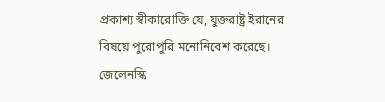প্রকাশ্য স্বীকারোক্তি যে, যুক্তরাষ্ট্র ইরানের বিষয়ে পুরোপুরি মনোনিবেশ করেছে।
জেলেনস্কি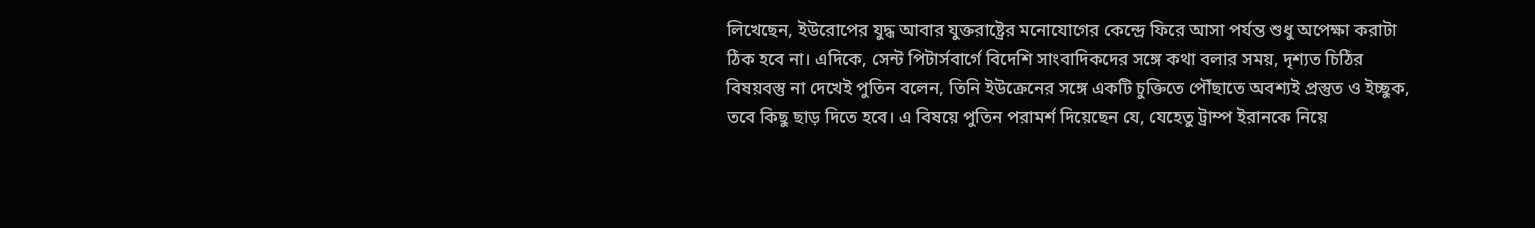লিখেছেন, ইউরোপের যুদ্ধ আবার যুক্তরাষ্ট্রের মনোযোগের কেন্দ্রে ফিরে আসা পর্যন্ত শুধু অপেক্ষা করাটা ঠিক হবে না। এদিকে, সেন্ট পিটার্সবার্গে বিদেশি সাংবাদিকদের সঙ্গে কথা বলার সময়, দৃশ্যত চিঠির বিষয়বস্তু না দেখেই পুতিন বলেন, তিনি ইউক্রেনের সঙ্গে একটি চুক্তিতে পৌঁছাতে অবশ্যই প্রস্তুত ও ইচ্ছুক, তবে কিছু ছাড় দিতে হবে। এ বিষয়ে পুতিন পরামর্শ দিয়েছেন যে, যেহেতু ট্রাম্প ইরানকে নিয়ে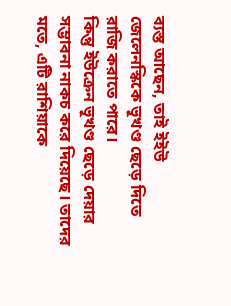ব্যস্ত আছেন, তাই ইইউ জেলেনস্কিকে ভূখণ্ড ছেড়ে দিতে রাজি করাতে পারে।
কিন্তু ইউক্রেন ভূখণ্ড ছেড়ে দেয়ার সম্ভাবনা নাকচ করে দিয়েছে। তাদের মতে, এটি রাশিয়াকে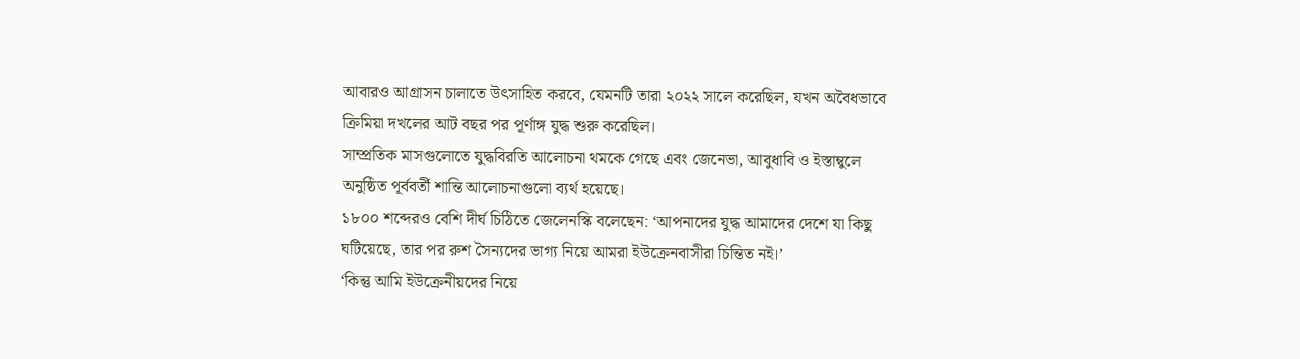আবারও আগ্রাসন চালাতে উৎসাহিত করবে, যেমনটি তারা ২০২২ সালে করেছিল, যখন অবৈধভাবে ক্রিমিয়া দখলের আট বছর পর পূর্ণাঙ্গ যুদ্ধ শুরু করেছিল।
সাম্প্রতিক মাসগুলোতে যুদ্ধবিরতি আলোচনা থমকে গেছে এবং জেনেভা, আবুধাবি ও ইস্তাম্বুলে অনুষ্ঠিত পূর্ববর্তী শান্তি আলোচনাগুলো ব্যর্থ হয়েছে।
১৮০০ শব্দেরও বেশি দীর্ঘ চিঠিতে জেলেনস্কি বলেছেন: ‘আপনাদের যুদ্ধ আমাদের দেশে যা কিছু ঘটিয়েছে, তার পর রুশ সৈন্যদের ভাগ্য নিয়ে আমরা ইউক্রেনবাসীরা চিন্তিত নই।’
‘কিন্তু আমি ইউক্রেনীয়দের নিয়ে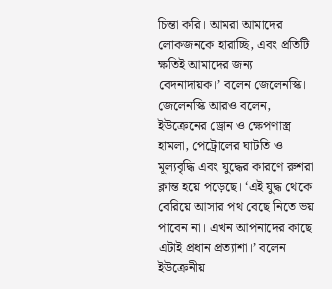চিন্তা করি। আমরা আমাদের লোকজনকে হারাচ্ছি, এবং প্রতিটি ক্ষতিই আমাদের জন্য বেদনাদায়ক।’ বলেন জেলেনস্কি।
জেলেনস্কি আরও বলেন, ইউক্রেনের ড্রোন ও ক্ষেপণাস্ত্র হামলা, পেট্রোলের ঘাটতি ও মূল্যবৃদ্ধি এবং যুদ্ধের কারণে রুশরা ক্লান্ত হয়ে পড়েছে। ‘এই যুদ্ধ থেকে বেরিয়ে আসার পথ বেছে নিতে ভয় পাবেন না। এখন আপনাদের কাছে এটাই প্রধান প্রত্যাশা।’ বলেন ইউক্রেনীয়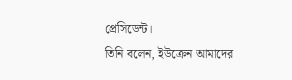প্রেসিডেন্ট।
তিনি বলেন, ইউক্রেন আমাদের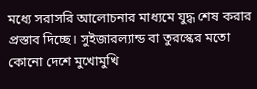মধ্যে সরাসরি আলোচনার মাধ্যমে যুদ্ধ শেষ করার প্রস্তাব দিচ্ছে। সুইজারল্যান্ড বা তুরস্কের মতো কোনো দেশে মুখোমুখি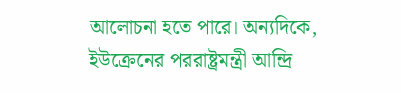আলোচনা হতে পারে। অন্যদিকে, ইউক্রেনের পররাষ্ট্রমন্ত্রী আন্দ্রি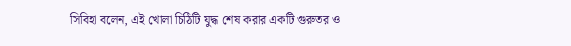সিবিহা বলেন, এই খোলা চিঠিটি যুদ্ধ শেষ করার একটি গুরুতর ও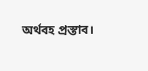অর্থবহ প্রস্তাব।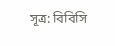সূত্র: বিবিসি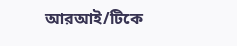আরআই/টিকে